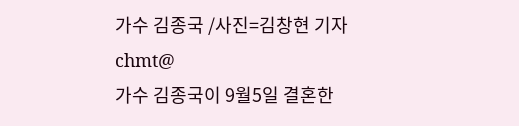가수 김종국 /사진=김창현 기자 chmt@
가수 김종국이 9월5일 결혼한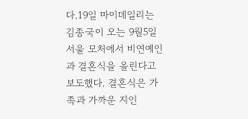다.19일 마이데일리는 김종국이 오는 9월5일 서울 모처에서 비연예인과 결혼식을 올린다고 보도했다. 결혼식은 가족과 가까운 지인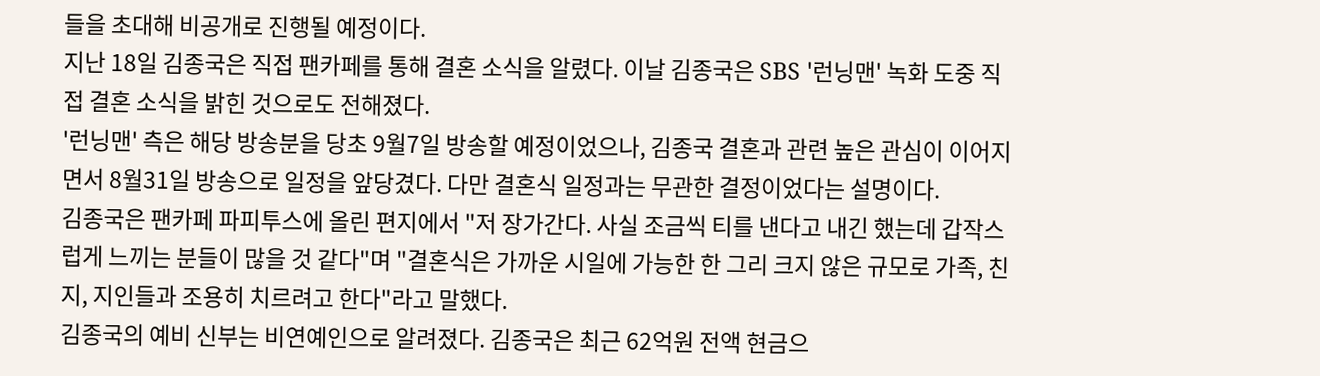들을 초대해 비공개로 진행될 예정이다.
지난 18일 김종국은 직접 팬카페를 통해 결혼 소식을 알렸다. 이날 김종국은 SBS '런닝맨' 녹화 도중 직접 결혼 소식을 밝힌 것으로도 전해졌다.
'런닝맨' 측은 해당 방송분을 당초 9월7일 방송할 예정이었으나, 김종국 결혼과 관련 높은 관심이 이어지면서 8월31일 방송으로 일정을 앞당겼다. 다만 결혼식 일정과는 무관한 결정이었다는 설명이다.
김종국은 팬카페 파피투스에 올린 편지에서 "저 장가간다. 사실 조금씩 티를 낸다고 내긴 했는데 갑작스럽게 느끼는 분들이 많을 것 같다"며 "결혼식은 가까운 시일에 가능한 한 그리 크지 않은 규모로 가족, 친지, 지인들과 조용히 치르려고 한다"라고 말했다.
김종국의 예비 신부는 비연예인으로 알려졌다. 김종국은 최근 62억원 전액 현금으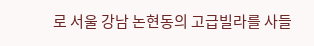로 서울 강남 논현동의 고급빌라를 사들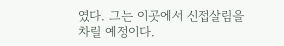였다. 그는 이곳에서 신접살림을 차릴 예정이다.